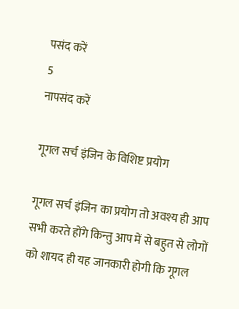पसंद करें
5
नापसंद करें

गूगल सर्च इंजिन के विशिष्ट प्रयोग

गूगल सर्च इंजिन का प्रयोग तो अवश्य ही आप सभी करते होंगे किन्तु आप में से बहुत से लोगों को शायद ही यह जानकारी होगी कि गूगल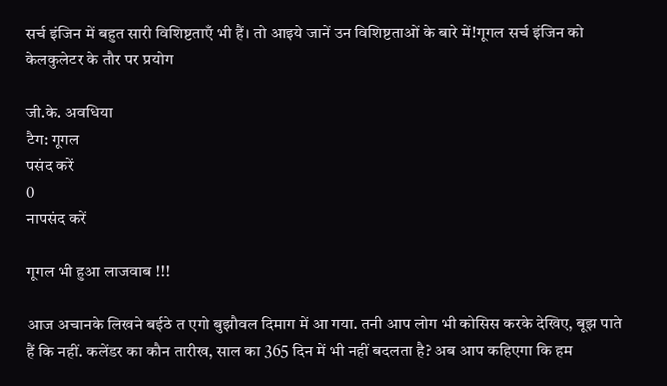सर्च इंजिन में बहुत सारी विशिष्टताएँ भी हैं। तो आइये जानें उन विशिष्टताओं के बारे में!गूगल सर्च इंजिन को केलकुलेटर के तौर पर प्रयोग

जी.के. अवधिया
टैग: गूगल
पसंद करें
0
नापसंद करें

गूगल भी हुआ लाजवाब !!!

आज अचानके लिखने बईठे त एगो बुझौवल दिमाग में आ गया. तनी आप लोग भी कोसिस करके देखिए, बूझ पाते हैं कि नहीं. कलेंडर का कौन तारीख, साल का 365 दिन में भी नहीं बदलता है? अब आप कहिएगा कि हम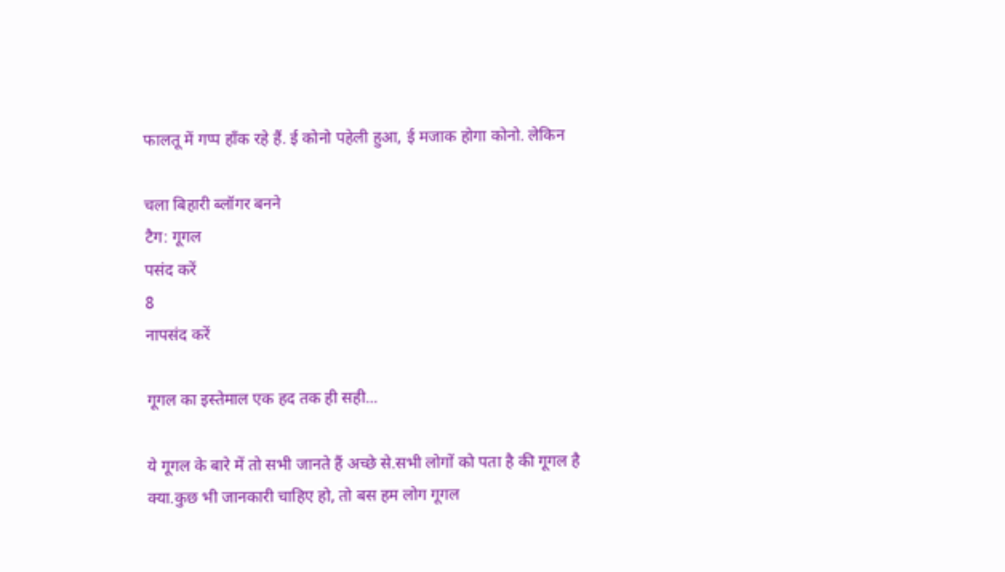फालतू में गप्प हाँक रहे हैं. ई कोनो पहेली हुआ, ई मजाक होगा कोनो. लेकिन

चला बिहारी ब्लॉगर बनने
टैग: गूगल
पसंद करें
8
नापसंद करें

गूगल का इस्तेमाल एक हद तक ही सही...

ये गूगल के बारे में तो सभी जानते हैं अच्छे से.सभी लोगों को पता है की गूगल है क्या.कुछ भी जानकारी चाहिए हो, तो बस हम लोग गूगल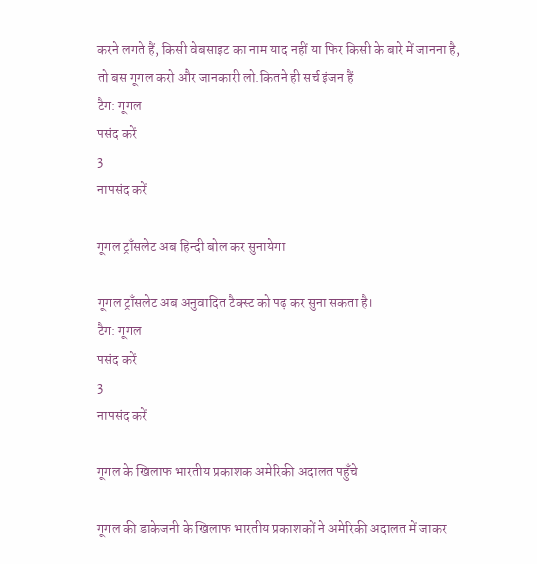करने लगते हैं, किसी वेबसाइट का नाम याद नहीं या फिर किसी के बारे में जानना है, तो बस गूगल करो और जानकारी लो.कितने ही सर्च इंजन हैं
टैग: गूगल
पसंद करें
3
नापसंद करें

गूगल ट्राँसलेट अब हिन्दी बोल कर सुनायेगा

गूगल ट्राँसलेट अब अनुवादित टैक्स्ट को पढ़ कर सुना सकता है।
टैग: गूगल
पसंद करें
3
नापसंद करें

गूगल के खिलाफ भारतीय प्रकाशक अमेरिकी अदालत पहुँचे

गूगल की डाकेजनी के खिलाफ भारतीय प्रकाशकों ने अमेरिकी अदालत में जाकर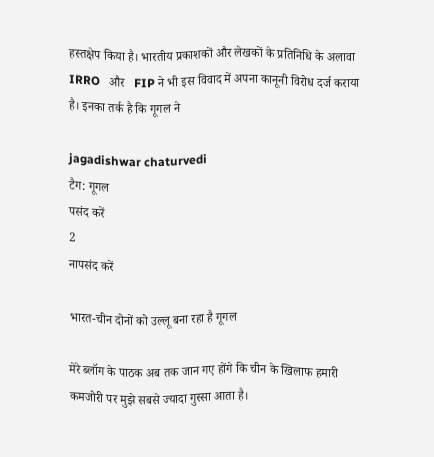हस्तक्षेप किया है। भारतीय प्रकाशकों और लेखकों के प्रतिनिधि के अलावा IRRO   और   FIP ने भी इस विवाद में अपना कानूनी विरोध दर्ज कराया है। इनका तर्क है कि गूगल ने

jagadishwar chaturvedi
टैग: गूगल
पसंद करें
2
नापसंद करें

भारत-चीन दोनों को उल्लू बना रहा है गूगल

मेरे ब्लॉग के पाठक अब तक जान गए होंगे कि चीन के खिलाफ हमारी कमजोरी पर मुझे सबसे ज्यादा गुस्सा आता है।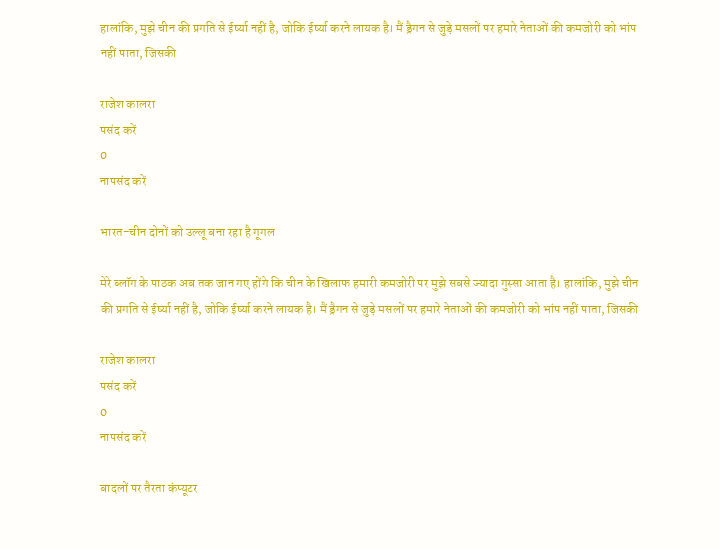हालांकि, मुझे चीन की प्रगति से ईर्ष्या नहीं है, जोकि ईर्ष्या करने लायक है। मैं ड्रैगन से जुड़े मसलों पर हमारे नेताओं की कमजोरी को भांप नहीं पाता, जिसकी

राजेश कालरा
पसंद करें
0
नापसंद करें

भारत-चीन दोनों को उल्लू बना रहा है गूगल

मेरे ब्लॉग के पाठक अब तक जान गए होंगे कि चीन के खिलाफ हमारी कमजोरी पर मुझे सबसे ज्यादा गुस्सा आता है। हालांकि, मुझे चीन की प्रगति से ईर्ष्या नहीं है, जोकि ईर्ष्या करने लायक है। मैं ड्रैगन से जुड़े मसलों पर हमारे नेताओं की कमजोरी को भांप नहीं पाता, जिसकी

राजेश कालरा
पसंद करें
0
नापसंद करें

बादलों पर तैरता कंप्यूटर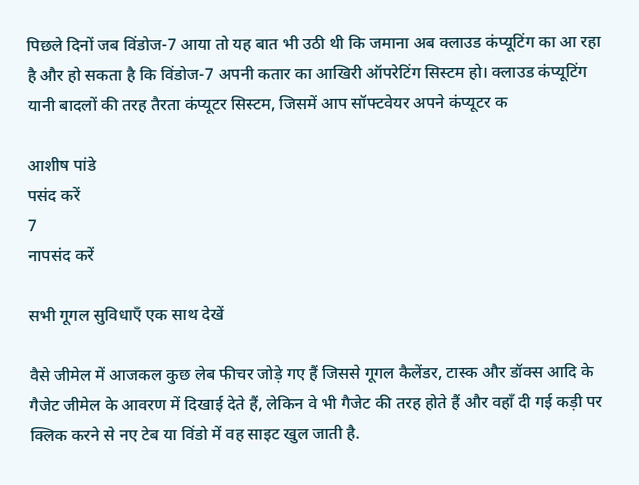पिछले दिनों जब विंडोज-7 आया तो यह बात भी उठी थी कि जमाना अब क्लाउड कंप्यूटिंग का आ रहा है और हो सकता है कि विंडोज-7 अपनी कतार का आखिरी ऑपरेटिंग सिस्टम हो। क्लाउड कंप्यूटिंग यानी बादलों की तरह तैरता कंप्यूटर सिस्टम, जिसमें आप सॉफ्टवेयर अपने कंप्यूटर क

आशीष पांडे
पसंद करें
7
नापसंद करें

सभी गूगल सुविधाएँ एक साथ देखें

वैसे जीमेल में आजकल कुछ लेब फीचर जोड़े गए हैं जिससे गूगल कैलेंडर, टास्क और डॉक्स आदि के गैजेट जीमेल के आवरण में दिखाई देते हैं, लेकिन वे भी गैजेट की तरह होते हैं और वहाँ दी गई कड़ी पर क्लिक करने से नए टेब या विंडो में वह साइट खुल जाती है.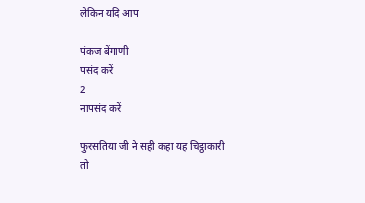लेकिन यदि आप

पंकज बेंगाणी
पसंद करें
2
नापसंद करें

फुरसतिया जी ने सही कहा यह चिट्ठाकारी तो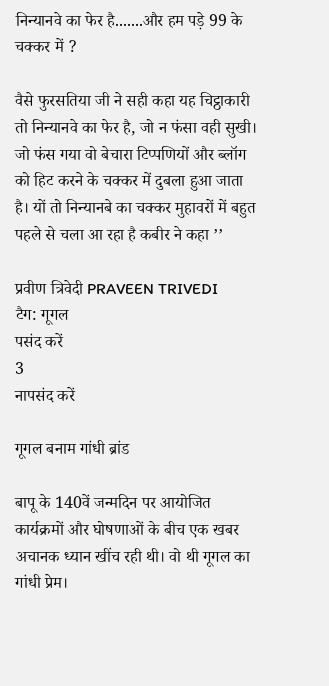निन्यानवे का फेर है.......और हम पड़े 99 के चक्कर में ?

वैसे फुरसतिया जी ने सही कहा यह चिट्ठाकारी तो निन्यानवे का फेर है, जो न फंसा वही सुखी। जो फंस गया वो बेचारा टिप्पणियों और ब्लॉग को हिट करने के चक्कर में दुबला हुआ जाता है। यों तो निन्यानबे का चक्कर मुहावरों में बहुत पहले से चला आ रहा है कबीर ने कहा ’’

प्रवीण त्रिवेदी PRAVEEN TRIVEDI
टैग: गूगल
पसंद करें
3
नापसंद करें

गूगल बनाम गांधी ब्रांड

बापू के 140वें जन्मदिन पर आयोजित कार्यक्रमों और घोषणाओं के बीच एक खबर अचानक ध्यान खींच रही थी। वो थी गूगल का गांधी प्रेम।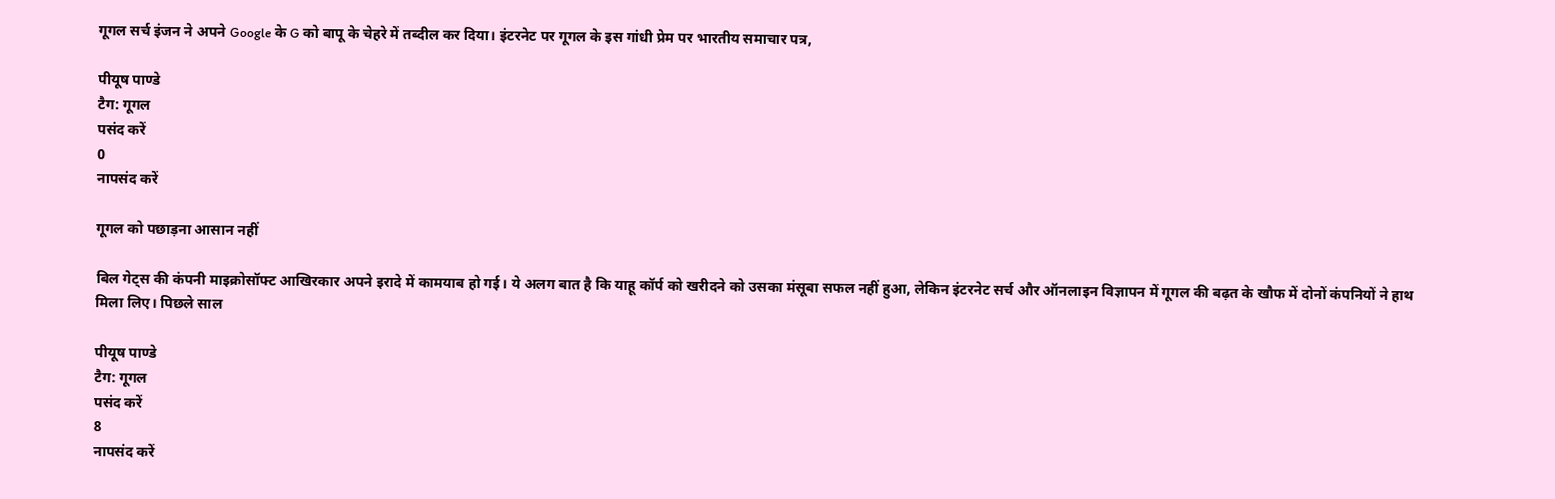गूगल सर्च इंजन ने अपने Google के G को बापू के चेहरे में तब्दील कर दिया। इंटरनेट पर गूगल के इस गांधी प्रेम पर भारतीय समाचार पत्र,

पीयूष पाण्डे
टैग: गूगल
पसंद करें
0
नापसंद करें

गूगल को पछाड़ना आसान नहीं

बिल गेट्स की कंपनी माइक्रोसॉफ्ट आखिरकार अपने इरादे में कामयाब हो गई। ये अलग बात है कि याहू कॉर्प को खरीदने को उसका मंसूबा सफल नहीं हुआ, लेकिन इंटरनेट सर्च और ऑनलाइन विज्ञापन में गूगल की बढ़त के खौफ में दोनों कंपनियों ने हाथ मिला लिए। पिछले साल

पीयूष पाण्डे
टैग: गूगल
पसंद करें
8
नापसंद करें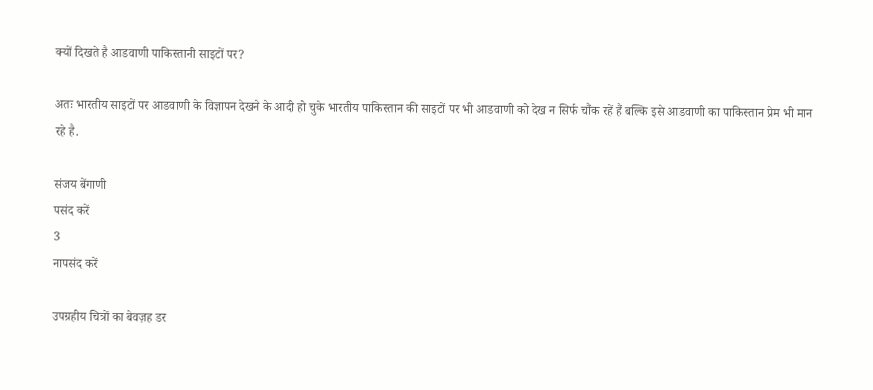क्यों दिखते है आडवाणी पाकिस्तानी साइटों पर?

अतः भारतीय साइटों पर आडवाणी के विज्ञापन देखने के आदी हो चुके भारतीय पाकिस्तान की साइटों पर भी आडवाणी को देख न सिर्फ चौंक रहें हैं बल्कि इसे आडवाणी का पाकिस्तान प्रेम भी मान रहे है.

संजय बेंगाणी
पसंद करें
3
नापसंद करें

उपग्रहीय चित्रों का बेवज़ह डर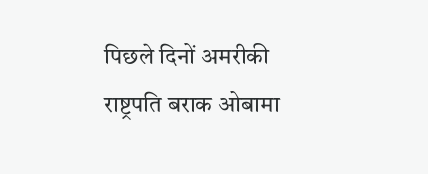पिछले दिनों अमरीकी राष्ट्रपति बराक ओबामा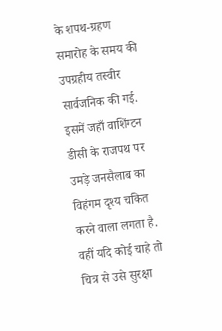के शपथ-ग्रहण समारोह के समय की उपग्रहीय तस्वीर सार्वजनिक की गई. इसमें जहाँ वाशिंग्टन डीसी के राजपथ पर उमड़े जनसैलाब का विहंगम दृश्य चकित करने वाला लगता है. वहीं यदि कोई चाहे तो चित्र से उसे सुरक्षा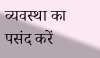व्यवस्था का
पसंद करें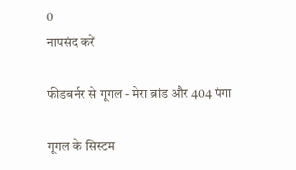0
नापसंद करें

फीडबर्नर से गूगल - मेरा ब्रांड और 404 पंगा

गूगल के सिस्टम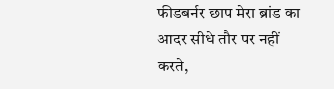फीडबर्नर छाप मेरा ब्रांड का आदर सीधे तौर पर नहीं करते,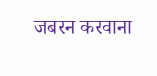जबरन करवाना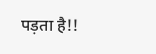पड़ता है!!